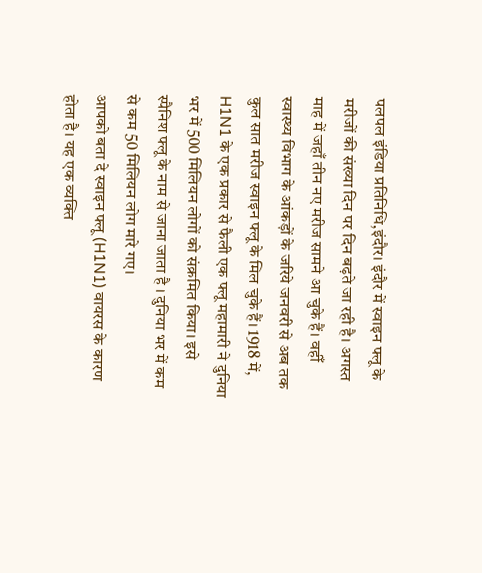पलपल इंडिया प्रतिनिधि,इंदौर। इंदौर में स्वाइन फ्लू के मरीजों की संख्या दिन पर दिन बढ़ते जा रही है। अगस्त माह में जहाँ तीन नए मरीज सामने आ चुके हैं। वहीँ स्वास्थ्य विभाग के आंकड़ों के जरिये जनवरी से अब तक कुल सात मरीज स्वाइन फ्लू के मिल चुके हैं। 1918 में, H1N1 के एक प्रकार से फैली एक फ्लू महामारी ने दुनिया भर में 500 मिलियन लोगों को संक्रमित किया। इसे स्पैनिश फ्लू के नाम से जाना जाता है । दुनिया भर में कम से कम 50 मिलियन लोग मारे गए।
आपको बता दे स्वाइन फ्लू (H1N1) वायरस के कारण होता है। यह एक व्यक्ति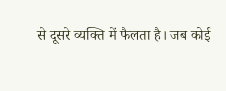से दूसरे व्यक्ति में फैलता है। जब कोई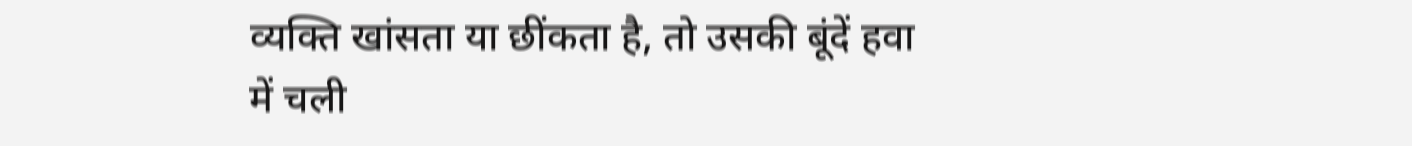व्यक्ति खांसता या छींकता है, तो उसकी बूंदें हवा में चली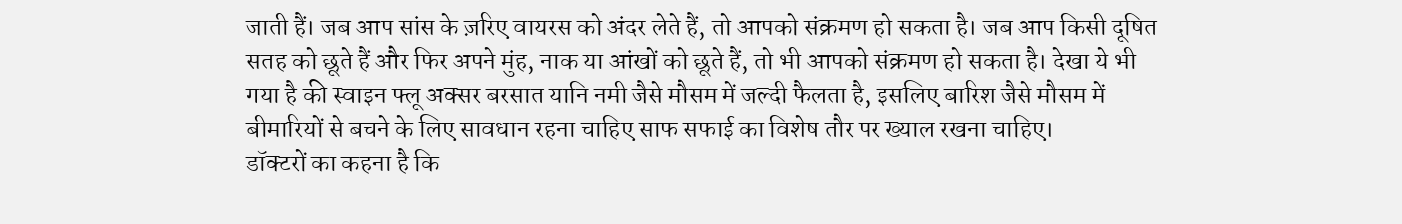जाती हैं। जब आप सांस के ज़रिए वायरस को अंदर लेते हैं, तो आपको संक्रमण हो सकता है। जब आप किसी दूषित सतह को छूते हैं और फिर अपने मुंह, नाक या आंखों को छूते हैं, तो भी आपको संक्रमण हो सकता है। देखा ये भी गया है की स्वाइन फ्लू अक्सर बरसात यानि नमी जैसे मौसम में जल्दी फैलता है, इसलिए बारिश जैसे मौसम में बीमारियों से बचने के लिए सावधान रहना चाहिए साफ सफाई का विशेष तौर पर ख्याल रखना चाहिए।
डॉक्टरों का कहना है कि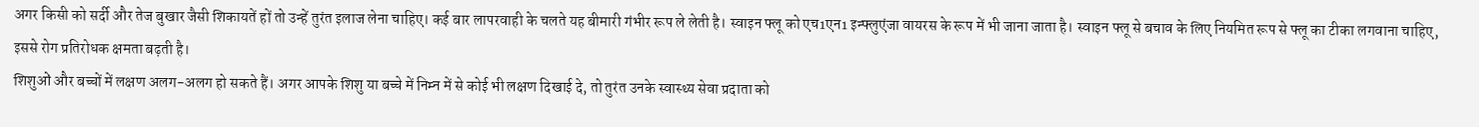अगर किसी को सर्दी और तेज बुखार जैसी शिकायतें हों तो उन्हें तुरंत इलाज लेना चाहिए। कई बार लापरवाही के चलते यह बीमारी गंभीर रूप ले लेती है। स्वाइन फ्लू को एच1एन1 इन्फ्लुएंजा वायरस के रूप में भी जाना जाता है। स्वाइन फ्लू से बचाव के लिए नियमित रूप से फ्लू का टीका लगवाना चाहिए, इससे रोग प्रतिरोधक क्षमता बढ़ती है।
शिशुओं और बच्चों में लक्षण अलग-अलग हो सकते हैं। अगर आपके शिशु या बच्चे में निम्न में से कोई भी लक्षण दिखाई दे, तो तुरंत उनके स्वास्थ्य सेवा प्रदाता को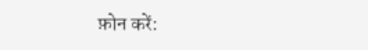फ़ोन करें: